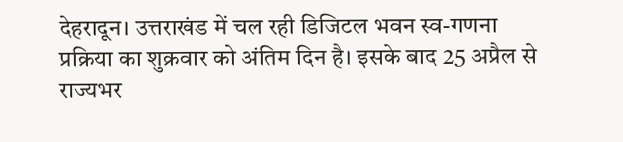देहरादून। उत्तराखंड में चल रही डिजिटल भवन स्व-गणना प्रक्रिया का शुक्रवार को अंतिम दिन है। इसके बाद 25 अप्रैल से राज्यभर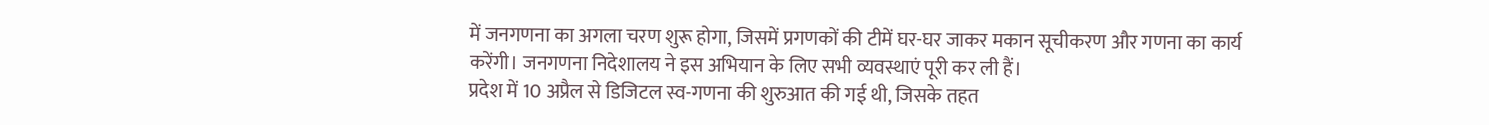में जनगणना का अगला चरण शुरू होगा, जिसमें प्रगणकों की टीमें घर-घर जाकर मकान सूचीकरण और गणना का कार्य करेंगी। जनगणना निदेशालय ने इस अभियान के लिए सभी व्यवस्थाएं पूरी कर ली हैं।
प्रदेश में 10 अप्रैल से डिजिटल स्व-गणना की शुरुआत की गई थी, जिसके तहत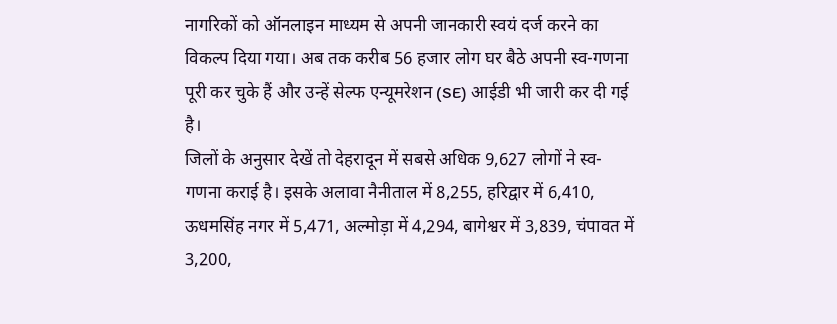नागरिकों को ऑनलाइन माध्यम से अपनी जानकारी स्वयं दर्ज करने का विकल्प दिया गया। अब तक करीब 56 हजार लोग घर बैठे अपनी स्व-गणना पूरी कर चुके हैं और उन्हें सेल्फ एन्यूमरेशन (SE) आईडी भी जारी कर दी गई है।
जिलों के अनुसार देखें तो देहरादून में सबसे अधिक 9,627 लोगों ने स्व-गणना कराई है। इसके अलावा नैनीताल में 8,255, हरिद्वार में 6,410, ऊधमसिंह नगर में 5,471, अल्मोड़ा में 4,294, बागेश्वर में 3,839, चंपावत में 3,200,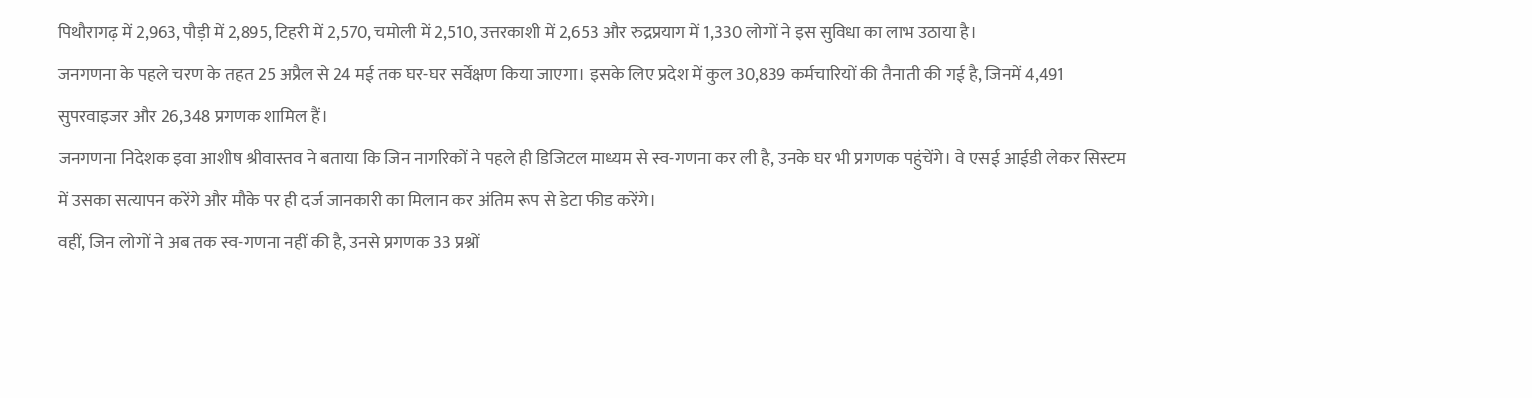पिथौरागढ़ में 2,963, पौड़ी में 2,895, टिहरी में 2,570, चमोली में 2,510, उत्तरकाशी में 2,653 और रुद्रप्रयाग में 1,330 लोगों ने इस सुविधा का लाभ उठाया है।
जनगणना के पहले चरण के तहत 25 अप्रैल से 24 मई तक घर-घर सर्वेक्षण किया जाएगा। इसके लिए प्रदेश में कुल 30,839 कर्मचारियों की तैनाती की गई है, जिनमें 4,491 सुपरवाइजर और 26,348 प्रगणक शामिल हैं।
जनगणना निदेशक इवा आशीष श्रीवास्तव ने बताया कि जिन नागरिकों ने पहले ही डिजिटल माध्यम से स्व-गणना कर ली है, उनके घर भी प्रगणक पहुंचेंगे। वे एसई आईडी लेकर सिस्टम में उसका सत्यापन करेंगे और मौके पर ही दर्ज जानकारी का मिलान कर अंतिम रूप से डेटा फीड करेंगे।
वहीं, जिन लोगों ने अब तक स्व-गणना नहीं की है, उनसे प्रगणक 33 प्रश्नों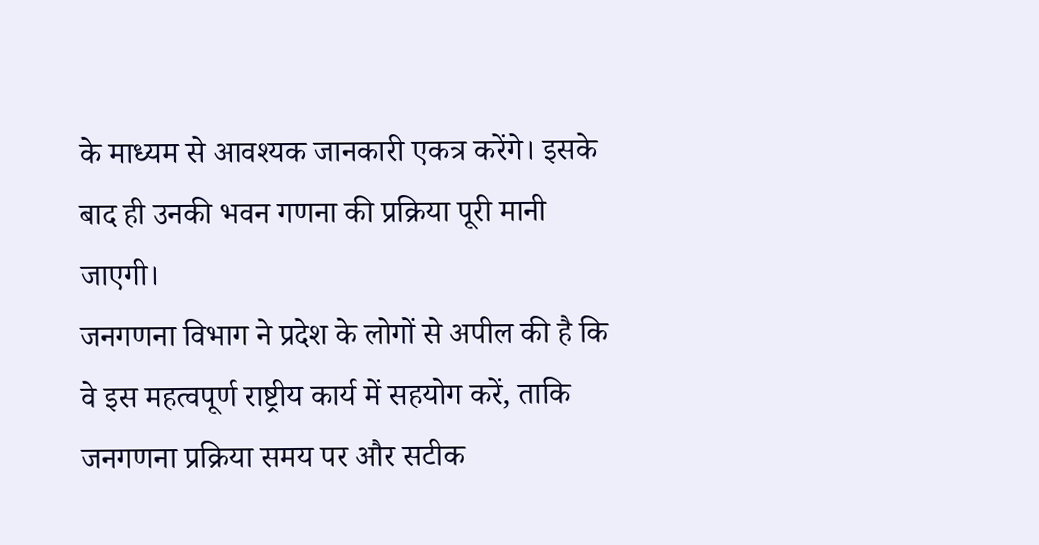के माध्यम से आवश्यक जानकारी एकत्र करेंगे। इसके बाद ही उनकी भवन गणना की प्रक्रिया पूरी मानी जाएगी।
जनगणना विभाग ने प्रदेश के लोगों से अपील की है कि वे इस महत्वपूर्ण राष्ट्रीय कार्य में सहयोग करें, ताकि जनगणना प्रक्रिया समय पर और सटीक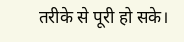तरीके से पूरी हो सके।